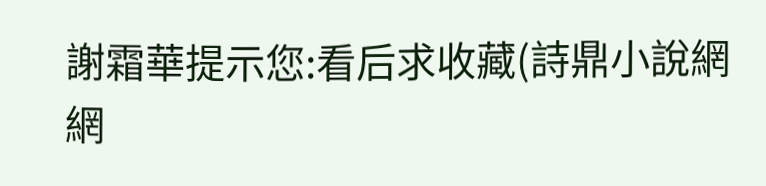謝霜華提示您:看后求收藏(詩鼎小說網網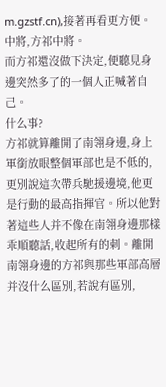m.gzstf.cn),接著再看更方便。
中將,方祁中將。
而方祁還沒做下決定,便聽見身邊突然多了的一個人正喊著自己。
什么事?
方祁就算離開了南翎身邊,身上軍銜放眼整個軍部也是不低的,更別說這次帶兵馳援邊境,他更是行動的最高指揮官。所以他對著這些人并不像在南翎身邊那樣乖順聽話,收起所有的刺。離開南翎身邊的方祁與那些軍部高層并沒什么區別,若說有區別,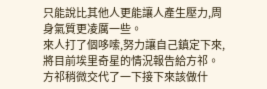只能說比其他人更能讓人產生壓力,周身氣質更凌厲一些。
來人打了個哆嗦,努力讓自己鎮定下來,將目前埃里奇星的情況報告給方祁。
方祁稍微交代了一下接下來該做什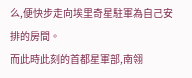么,便快步走向埃里奇星駐軍為自己安排的房間。
而此時此刻的首都星軍部,南翎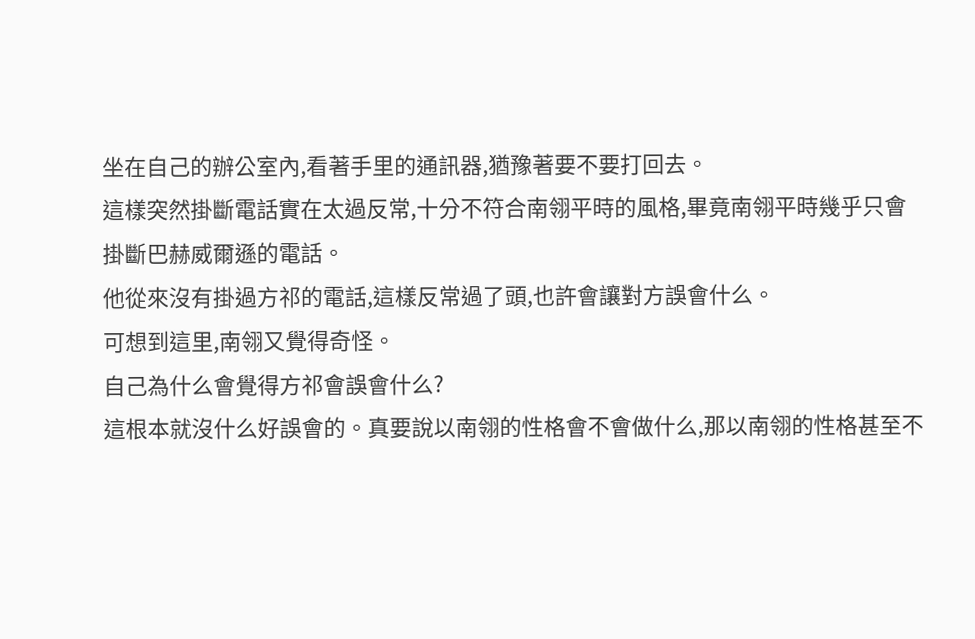坐在自己的辦公室內,看著手里的通訊器,猶豫著要不要打回去。
這樣突然掛斷電話實在太過反常,十分不符合南翎平時的風格,畢竟南翎平時幾乎只會掛斷巴赫威爾遜的電話。
他從來沒有掛過方祁的電話,這樣反常過了頭,也許會讓對方誤會什么。
可想到這里,南翎又覺得奇怪。
自己為什么會覺得方祁會誤會什么?
這根本就沒什么好誤會的。真要說以南翎的性格會不會做什么,那以南翎的性格甚至不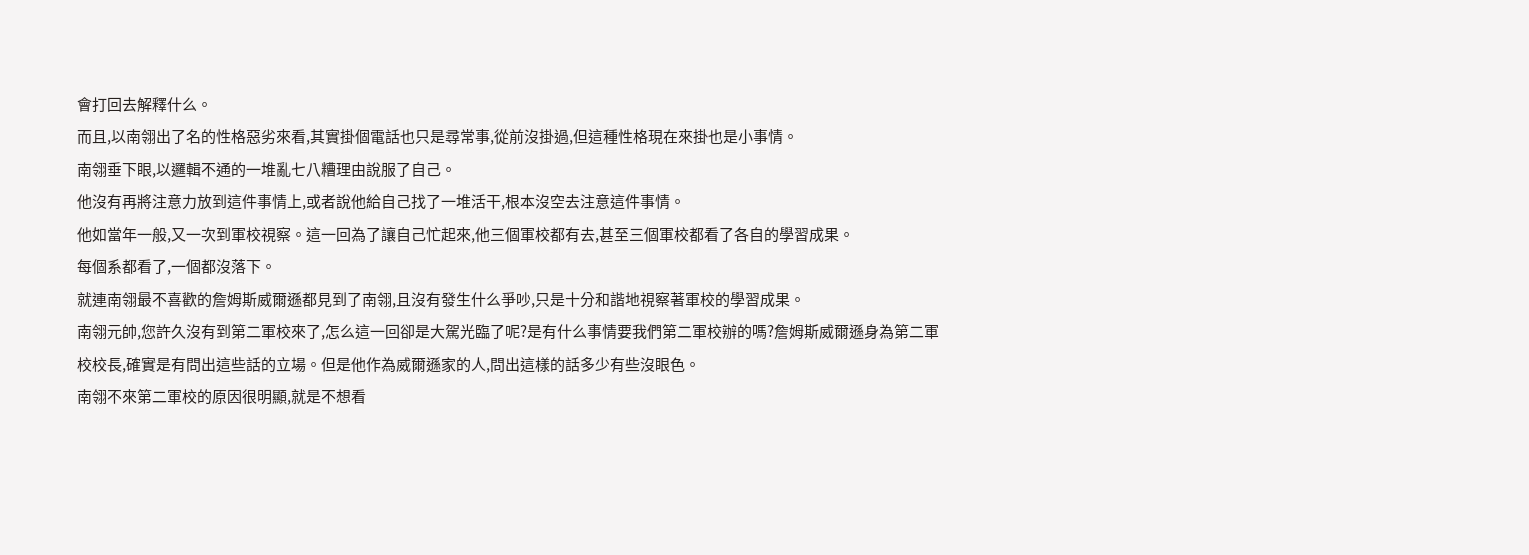會打回去解釋什么。
而且,以南翎出了名的性格惡劣來看,其實掛個電話也只是尋常事,從前沒掛過,但這種性格現在來掛也是小事情。
南翎垂下眼,以邏輯不通的一堆亂七八糟理由說服了自己。
他沒有再將注意力放到這件事情上,或者說他給自己找了一堆活干,根本沒空去注意這件事情。
他如當年一般,又一次到軍校視察。這一回為了讓自己忙起來,他三個軍校都有去,甚至三個軍校都看了各自的學習成果。
每個系都看了,一個都沒落下。
就連南翎最不喜歡的詹姆斯威爾遜都見到了南翎,且沒有發生什么爭吵,只是十分和諧地視察著軍校的學習成果。
南翎元帥,您許久沒有到第二軍校來了,怎么這一回卻是大駕光臨了呢?是有什么事情要我們第二軍校辦的嗎?詹姆斯威爾遜身為第二軍校校長,確實是有問出這些話的立場。但是他作為威爾遜家的人,問出這樣的話多少有些沒眼色。
南翎不來第二軍校的原因很明顯,就是不想看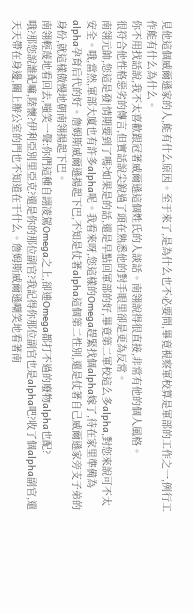見他這個威爾遜家的人,能有什么原因。至于來了,是為什么也不必要問,畢竟視察軍校算是軍部的工作之一,例行工作能有什么為什么。
你不用找話說,我不太喜歡跟冠著威爾遜這個姓氏的人談話。南翎說得很直接,非常有他的個人風格。
很符合他性格惡劣的傳言,但實話說尖銳過了頭在熟悉他的對手眼里卻是更為反常。
南翎元帥,您這是發|情期要到了嗎?如果是的話,還是早點回軍部的好,畢竟第二軍校這么多alpha,對您來說可不太安全。哦,當然,軍部大廈也有許多alpha呢。我看來呀,您這樣的Omega趕緊找個alpha嫁了,待在家里準備為alpha孕育后代的好。詹姆斯威爾遜揚起下巴,不知是仗著alpha這個第二性別,還是仗著自己威爾遜家旁支子弟的身份,就這樣傲慢地朝南翎揚起下巴。
南翎輕蔑地看回去,嗤笑一聲:你們這種自詡凌駕Omega之上,卻連Omega都打不過的廢物alpha也配?
哦?那您說誰配嘛,陸懷?伊利亞別里亞克?還是你的那位副官?我記得你那位副官也是alpha吧?收了個alpha副官,還天天帶在身邊,關上辦公室的門也不知道在干什么。詹姆斯威爾遜嘲笑地看著南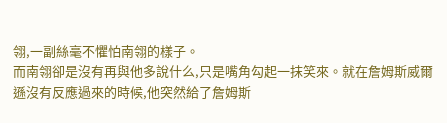翎,一副絲毫不懼怕南翎的樣子。
而南翎卻是沒有再與他多說什么,只是嘴角勾起一抹笑來。就在詹姆斯威爾遜沒有反應過來的時候,他突然給了詹姆斯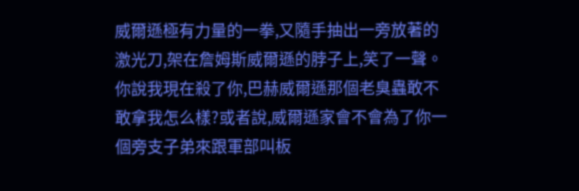威爾遜極有力量的一拳,又隨手抽出一旁放著的激光刀,架在詹姆斯威爾遜的脖子上,笑了一聲。
你說我現在殺了你,巴赫威爾遜那個老臭蟲敢不敢拿我怎么樣?或者說,威爾遜家會不會為了你一個旁支子弟來跟軍部叫板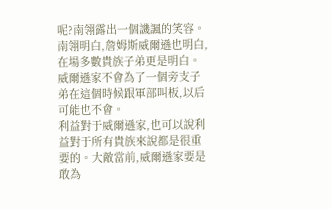呢?南翎露出一個譏諷的笑容。
南翎明白,詹姆斯威爾遜也明白,在場多數貴族子弟更是明白。
威爾遜家不會為了一個旁支子弟在這個時候跟軍部叫板,以后可能也不會。
利益對于威爾遜家,也可以說利益對于所有貴族來說都是很重要的。大敵當前,威爾遜家要是敢為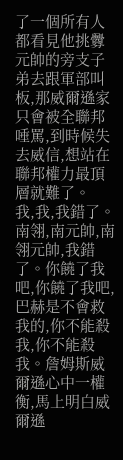了一個所有人都看見他挑釁元帥的旁支子弟去跟軍部叫板,那威爾遜家只會被全聯邦唾罵,到時候失去威信,想站在聯邦權力最頂層就難了。
我,我,我錯了。南翎,南元帥,南翎元帥,我錯了。你饒了我吧,你饒了我吧,巴赫是不會救我的,你不能殺我,你不能殺我。詹姆斯威爾遜心中一權衡,馬上明白威爾遜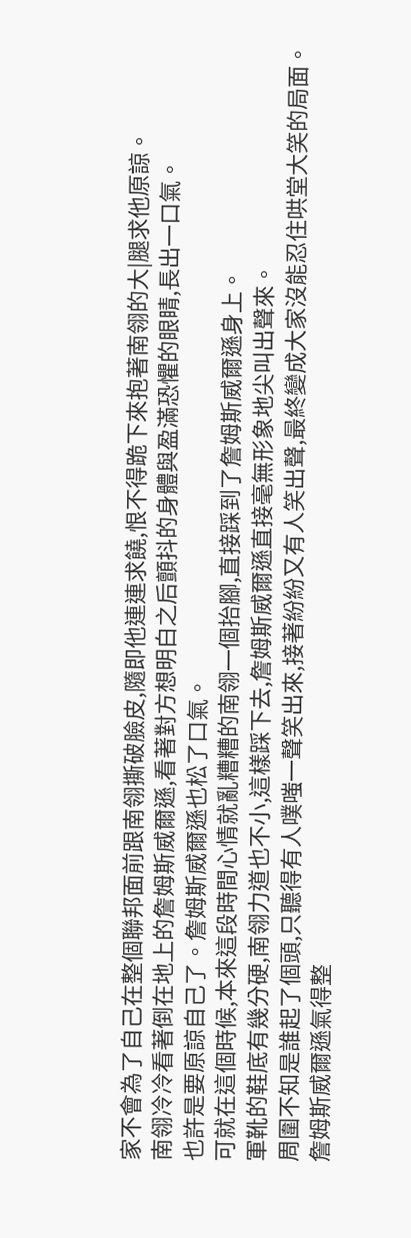家不會為了自己在整個聯邦面前跟南翎撕破臉皮,隨即他連連求饒,恨不得跪下來抱著南翎的大|腿求他原諒。
南翎冷冷看著倒在地上的詹姆斯威爾遜,看著對方想明白之后顫抖的身體與盈滿恐懼的眼睛,長出一口氣。
也許是要原諒自己了。詹姆斯威爾遜也松了口氣。
可就在這個時候,本來這段時間心情就亂糟糟的南翎一個抬腳,直接踩到了詹姆斯威爾遜身上。
軍靴的鞋底有幾分硬,南翎力道也不小,這樣踩下去,詹姆斯威爾遜直接毫無形象地尖叫出聲來。
周圍不知是誰起了個頭,只聽得有人噗嗤一聲笑出來,接著紛紛又有人笑出聲,最終變成大家沒能忍住哄堂大笑的局面。
詹姆斯威爾遜氣得整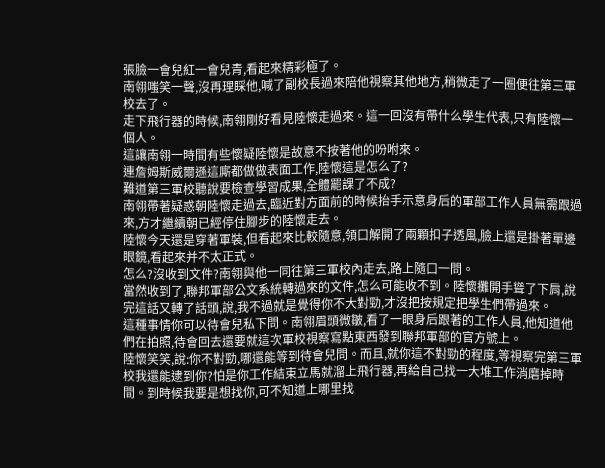張臉一會兒紅一會兒青,看起來精彩極了。
南翎嗤笑一聲,沒再理睬他,喊了副校長過來陪他視察其他地方,稍微走了一圈便往第三軍校去了。
走下飛行器的時候,南翎剛好看見陸懷走過來。這一回沒有帶什么學生代表,只有陸懷一個人。
這讓南翎一時間有些懷疑陸懷是故意不按著他的吩咐來。
連詹姆斯威爾遜這廝都做做表面工作,陸懷這是怎么了?
難道第三軍校聽說要檢查學習成果,全體罷課了不成?
南翎帶著疑惑朝陸懷走過去,臨近對方面前的時候抬手示意身后的軍部工作人員無需跟過來,方才繼續朝已經停住腳步的陸懷走去。
陸懷今天還是穿著軍裝,但看起來比較隨意,領口解開了兩顆扣子透風,臉上還是掛著單邊眼鏡,看起來并不太正式。
怎么?沒收到文件?南翎與他一同往第三軍校內走去,路上隨口一問。
當然收到了,聯邦軍部公文系統轉過來的文件,怎么可能收不到。陸懷攤開手聳了下肩,說完這話又轉了話頭,說,我不過就是覺得你不大對勁,才沒把按規定把學生們帶過來。
這種事情你可以待會兒私下問。南翎眉頭微皺,看了一眼身后跟著的工作人員,他知道他們在拍照,待會回去還要就這次軍校視察寫點東西發到聯邦軍部的官方號上。
陸懷笑笑,說:你不對勁,哪還能等到待會兒問。而且,就你這不對勁的程度,等視察完第三軍校我還能逮到你?怕是你工作結束立馬就溜上飛行器,再給自己找一大堆工作消磨掉時間。到時候我要是想找你,可不知道上哪里找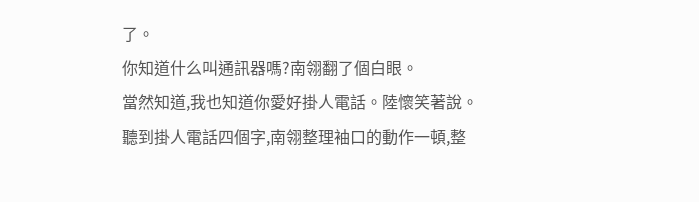了。
你知道什么叫通訊器嗎?南翎翻了個白眼。
當然知道,我也知道你愛好掛人電話。陸懷笑著說。
聽到掛人電話四個字,南翎整理袖口的動作一頓,整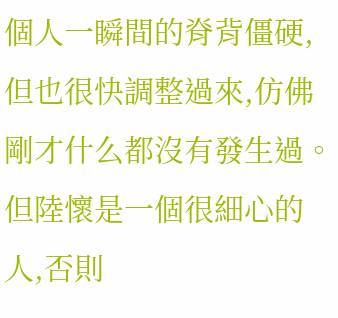個人一瞬間的脊背僵硬,但也很快調整過來,仿佛剛才什么都沒有發生過。
但陸懷是一個很細心的人,否則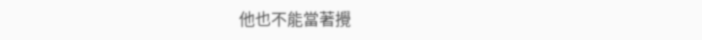他也不能當著攪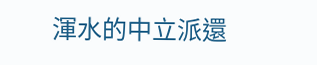渾水的中立派還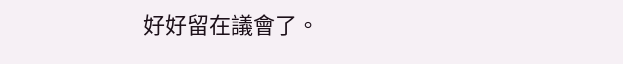好好留在議會了。